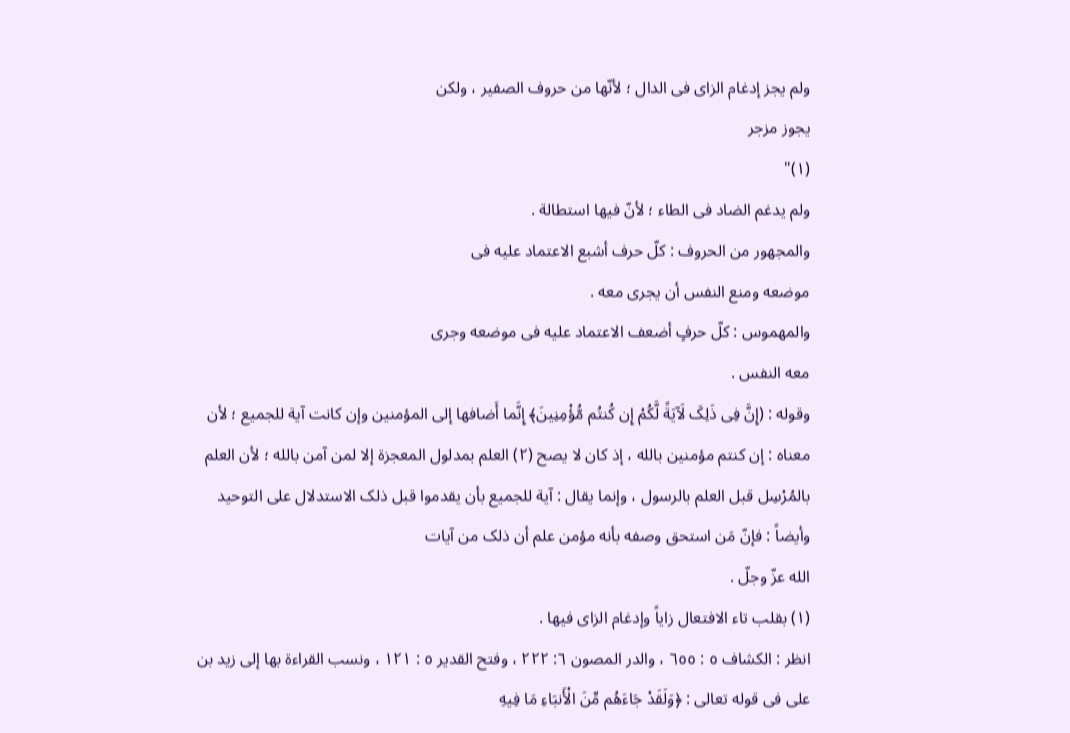ولم یجز إدغام الزای فی الدال ؛ لأنّها من حروف الصفیر ، ولکن
یجوز مزجر
(١)"
ولم یدغم الضاد فی الطاء ؛ لأنّ فیها استطالة .
والمجهور من الحروف : کلّ حرف أشبع الاعتماد علیه فی
موضعه ومنع النفس أن یجری معه .
والمهموس : کلّ حرفٍ أضعف الاعتماد علیه فی موضعه وجرى
معه النفس .
وقوله : (إِنَّ فِی ذَلِکَ لَآیَةً لَّکُمْ إِن کُنتُم مُّؤْمِنِینَ﴾ إِنَّما أَضافها إلى المؤمنین وإن کانت آیة للجمیع ؛ لأن معناه : إن کنتم مؤمنین بالله ، إذ کان لا یصح (٢) العلم بمدلول المعجزة إلا لمن آمن بالله ؛ لأن العلم بالمُرْسِل قبل العلم بالرسول ، وإنما یقال : آیة للجمیع بأن یقدموا قبل ذلک الاستدلال على التوحید
وأیضاً : فإنّ مَن استحق وصفه بأنه مؤمن علم أن ذلک من آیات
الله عزّ وجلّ .
(١) بقلب تاء الافتعال زایاً وإدغام الزای فیها .
انظر : الکشاف ٥ : ٦٥٥ ، والدر المصون ٦: ٢٢٢ ، وفتح القدیر ٥ : ١٢١ ، ونسب القراءة بها إلى زید بن علی فی قوله تعالى : ﴿وَلَقَدْ جَاءَهُم مِّنَ الْأَنبَاءِ مَا فِیهِ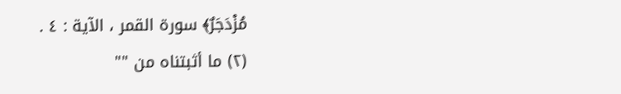مُزْدَجَرٌ﴾ سورة القمر ، الآیة : ٤ .
(٢) ما أثبتناه من ""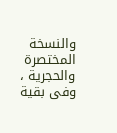والنسخة المختصرة والحجریة ، وفی بقیة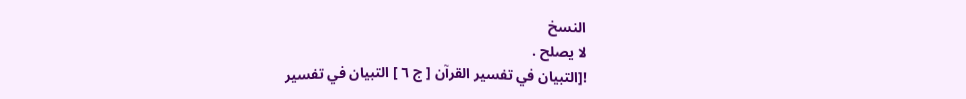النسخ
لا یصلح .
![التبيان في تفسير القرآن [ ج ٦ ] التبيان في تفسير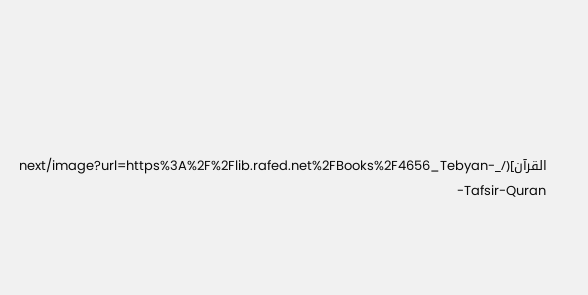القرآن](/_next/image?url=https%3A%2F%2Flib.rafed.net%2FBooks%2F4656_Tebyan-Tafsir-Quran-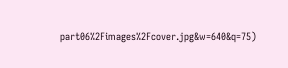part06%2Fimages%2Fcover.jpg&w=640&q=75)